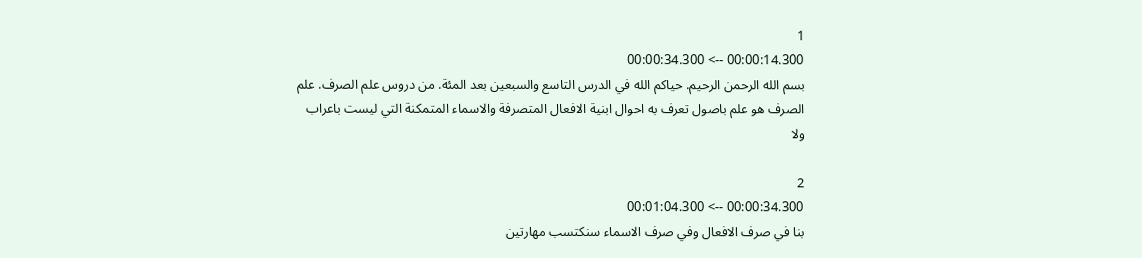1
00:00:14.300 --> 00:00:34.300
بسم الله الرحمن الرحيم. حياكم الله في الدرس التاسع والسبعين بعد المئة. من دروس علم الصرف. علم الصرف هو علم باصول تعرف به احوال ابنية الافعال المتصرفة والاسماء المتمكنة التي ليست باعراب ولا

2
00:00:34.300 --> 00:01:04.300
بنا في صرف الافعال وفي صرف الاسماء سنكتسب مهارتين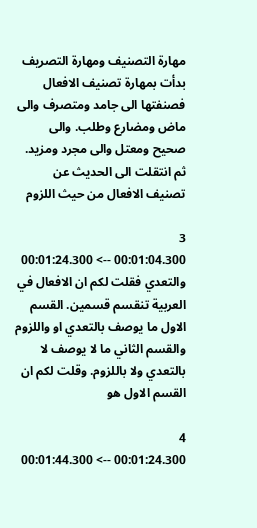مهارة التصنيف ومهارة التصريف بدأت بمهارة تصنيف الافعال فصنفتها الى جامد ومتصرف والى ماض ومضارع وطلب. والى صحيح ومعتل والى مجرد ومزيد. ثم انتقلت الى الحديث عن تصنيف الافعال من حيث اللزوم

3
00:01:04.300 --> 00:01:24.300
والتعدي فقلت لكم ان الافعال في العربية تنقسم قسمين. القسم الاول ما يوصف بالتعدي او واللزوم والقسم الثاني ما لا يوصف لا بالتعدي ولا باللزوم. وقلت لكم ان القسم الاول هو

4
00:01:24.300 --> 00:01:44.300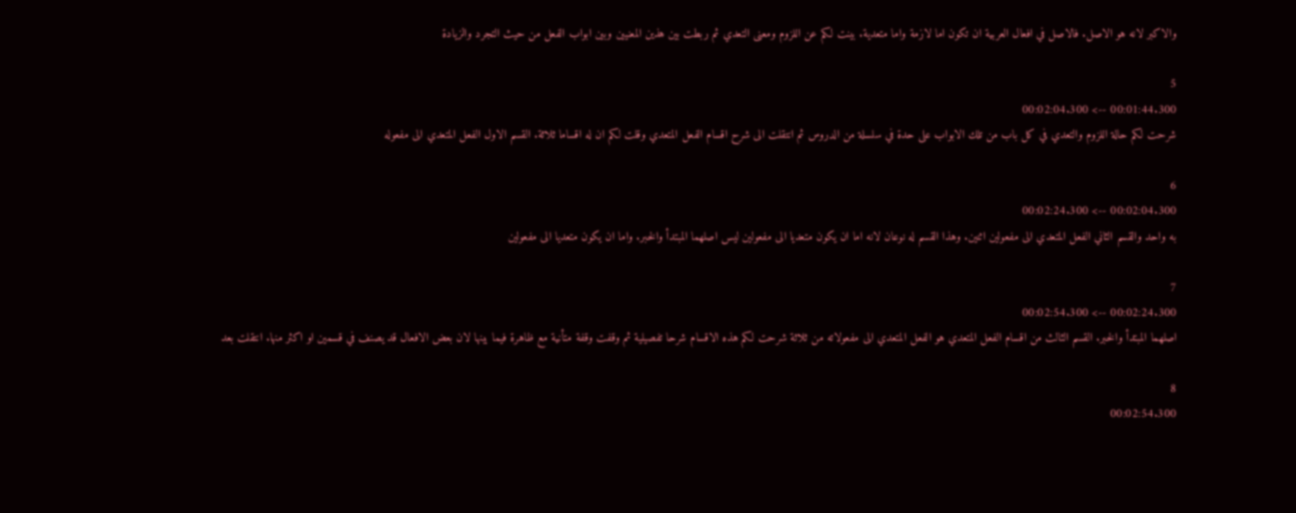والاكبر لانه هو الاصل. فالاصل في افعال العربية ان تكون اما لازمة واما متعدية. بينت لكم عن اللزوم ومعنى التعدي ثم ربطت بين هذين المعنيين وبين ابواب الفعل من حيث التجرد والزيادة

5
00:01:44.300 --> 00:02:04.300
شرحت لكم حالة اللزوم والتعدي في كل باب من تلك الابواب على حدة في سلسلة من الدروس ثم انتقلت الى شرح اقسام الفعل المتعدي وقلت لكم ان له اقساما ثلاثة. القسم الاول الفعل المتعدي الى مفعوله

6
00:02:04.300 --> 00:02:24.300
به واحد والقسم الثاني الفعل المتعدي الى مفعولين اثنين. وهذا القسم له نوعان لانه اما ان يكون متعديا الى مفعولين ليس اصلهما المبتدأ والخبر. واما ان يكون متعديا الى مفعولين

7
00:02:24.300 --> 00:02:54.300
اصلهما المبتدأ والخبر. القسم الثالث من اقسام الفعل المتعدي هو الفعل المتعدي الى مفعولاته من ثلاثة شرحت لكم هذه الاقسام شرحا تفصيلية ثم وقفت وقفة متأنية مع ظاهرة فيما بينها لان بعض الافعال قد يصنف في قسمين او اكثر منها. انتقلت بعد

8
00:02:54.300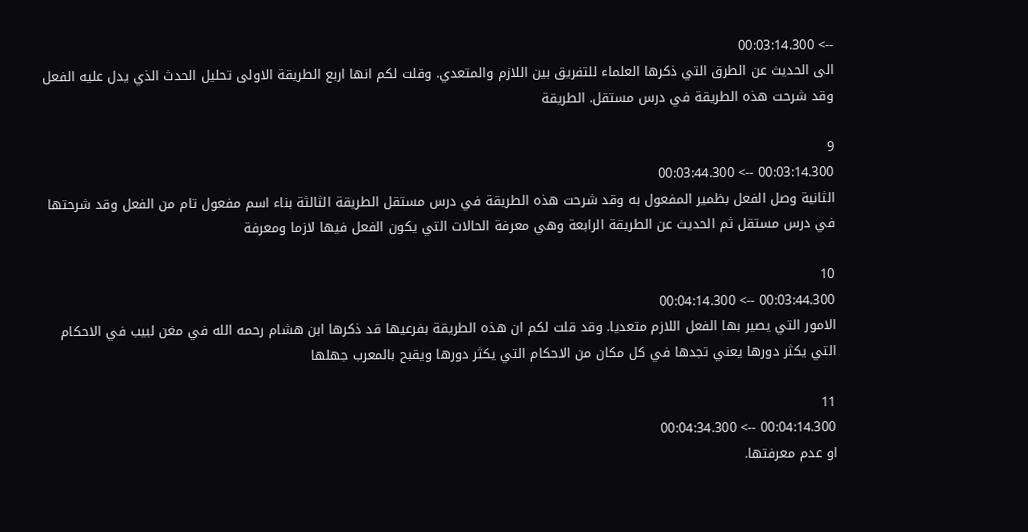--> 00:03:14.300
الى الحديث عن الطرق التي ذكرها العلماء للتفريق بين اللازم والمتعدي. وقلت لكم انها اربع الطريقة الاولى تحليل الحدث الذي يدل عليه الفعل وقد شرحت هذه الطريقة في درس مستقل. الطريقة

9
00:03:14.300 --> 00:03:44.300
الثانية وصل الفعل بظمير المفعول به وقد شرحت هذه الطريقة في درس مستقل الطريقة الثالثة بناء اسم مفعول تام من الفعل وقد شرحتها في درس مستقل ثم الحديث عن الطريقة الرابعة وهي معرفة الحالات التي يكون الفعل فيها لازما ومعرفة

10
00:03:44.300 --> 00:04:14.300
الامور التي يصير بها الفعل اللازم متعديا. وقد قلت لكم ان هذه الطريقة بفرعيها قد ذكرها ابن هشام رحمه الله في مغن لبيب في الاحكام التي يكثر دورها يعني تجدها في كل مكان من الاحكام التي يكثر دورها ويقبح بالمعرب جهلها

11
00:04:14.300 --> 00:04:34.300
او عدم معرفتها.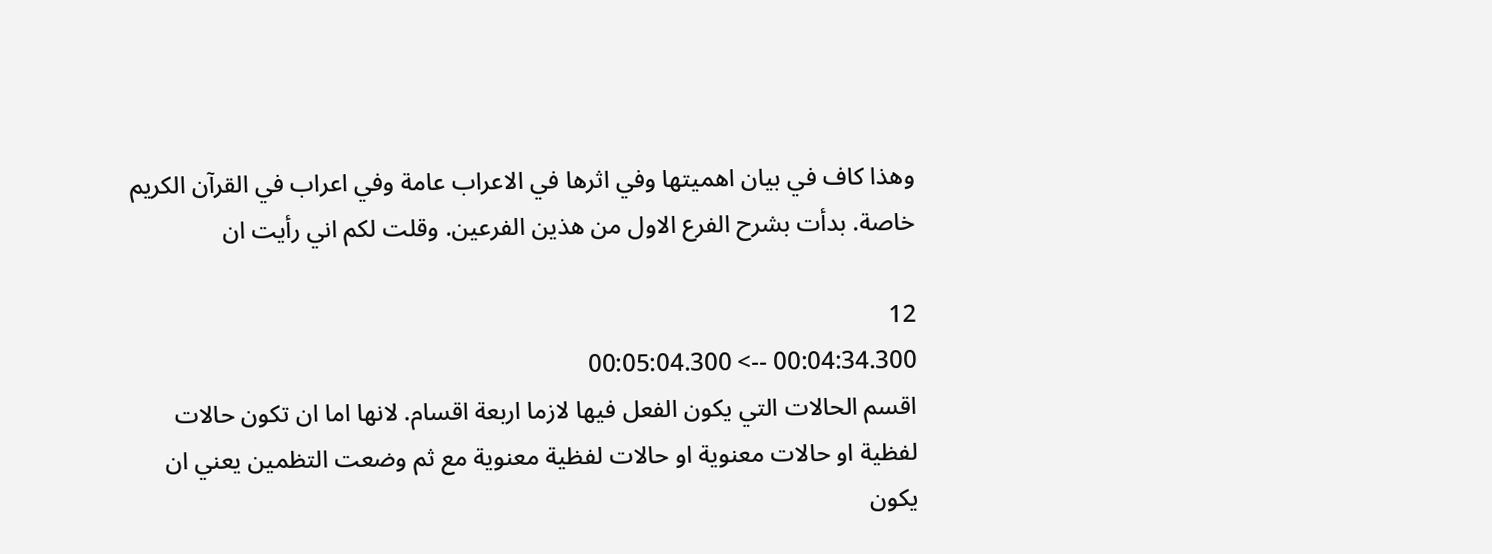وهذا كاف في بيان اهميتها وفي اثرها في الاعراب عامة وفي اعراب في القرآن الكريم خاصة. بدأت بشرح الفرع الاول من هذين الفرعين. وقلت لكم اني رأيت ان

12
00:04:34.300 --> 00:05:04.300
اقسم الحالات التي يكون الفعل فيها لازما اربعة اقسام. لانها اما ان تكون حالات لفظية او حالات معنوية او حالات لفظية معنوية مع ثم وضعت التظمين يعني ان يكون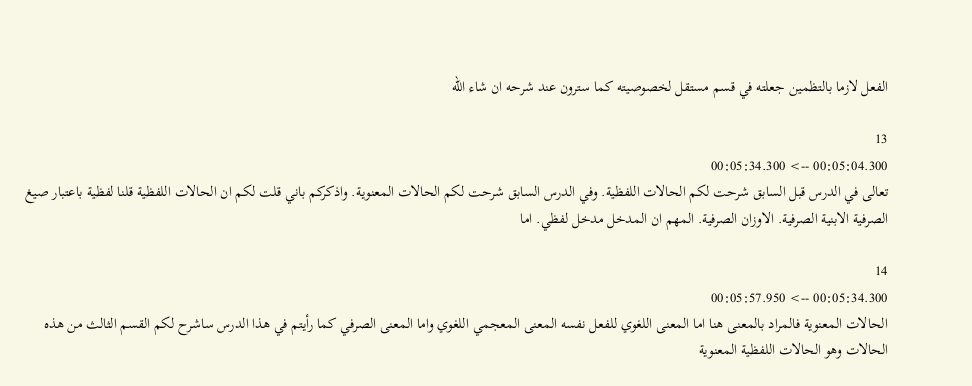الفعل لازما بالتظمين جعلته في قسم مستقل لخصوصيته كما سترون عند شرحه ان شاء الله

13
00:05:04.300 --> 00:05:34.300
تعالى في الدرس قبل السابق شرحت لكم الحالات اللفظية. وفي الدرس السابق شرحت لكم الحالات المعنوية. واذكركم باني قلت لكم ان الحالات اللفظية قلنا لفظية باعتبار صيغ الصرفية الابنية الصرفية. الاوزان الصرفية. المهم ان المدخل مدخل لفظي. اما

14
00:05:34.300 --> 00:05:57.950
الحالات المعنوية فالمراد بالمعنى هنا اما المعنى اللغوي للفعل نفسه المعنى المعجمي اللغوي واما المعنى الصرفي كما رأيتم في هذا الدرس ساشرح لكم القسم الثالث من هذه الحالات وهو الحالات اللفظية المعنوية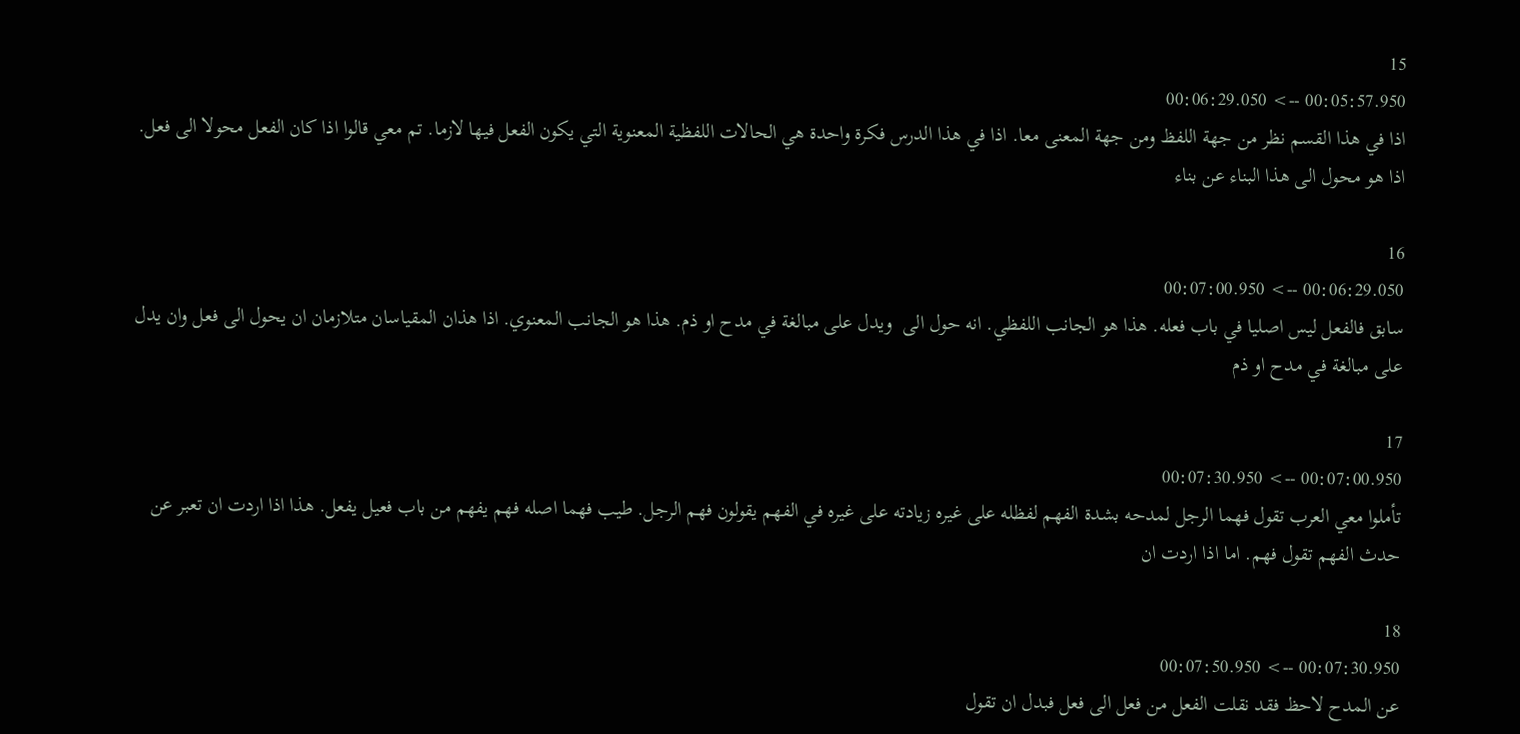15
00:05:57.950 --> 00:06:29.050
اذا في هذا القسم نظر من جهة اللفظ ومن جهة المعنى معا. اذا في هذا الدرس فكرة واحدة هي الحالات اللفظية المعنوية التي يكون الفعل فيها لازما. تم معي قالوا اذا كان الفعل محولا الى فعل. اذا هو محول الى هذا البناء عن بناء

16
00:06:29.050 --> 00:07:00.950
سابق فالفعل ليس اصليا في باب فعله. هذا هو الجانب اللفظي. انه حول الى  ويدل على مبالغة في مدح او ذم. هذا هو الجانب المعنوي. اذا هذان المقياسان متلازمان ان يحول الى فعل وان يدل على مبالغة في مدح او ذم

17
00:07:00.950 --> 00:07:30.950
تأملوا معي العرب تقول فهما الرجل لمدحه بشدة الفهم لفظله على غيره زيادته على غيره في الفهم يقولون فهم الرجل. طيب فهما اصله فهم يفهم من باب فعيل يفعل. هذا اذا اردت ان تعبر عن حدث الفهم تقول فهم. اما اذا اردت ان

18
00:07:30.950 --> 00:07:50.950
عن المدح لاحظ فقد نقلت الفعل من فعل الى فعل فبدل ان تقول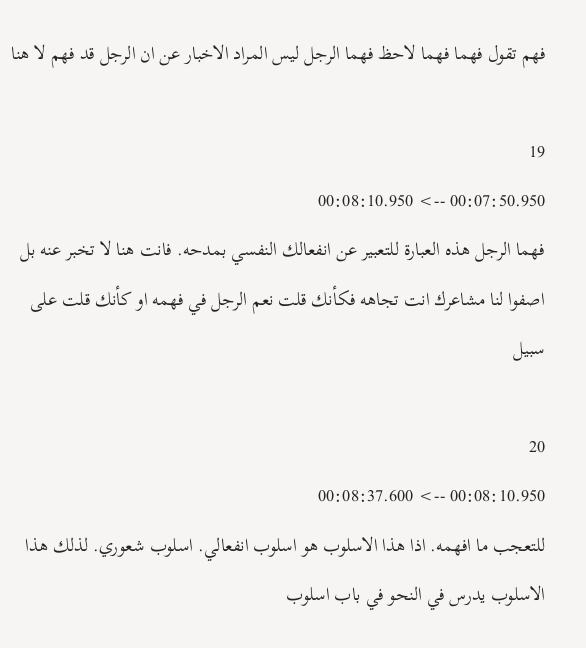فهم تقول فهما فهما لاحظ فهما الرجل ليس المراد الاخبار عن ان الرجل قد فهم لا هنا

19
00:07:50.950 --> 00:08:10.950
فهما الرجل هذه العبارة للتعبير عن انفعالك النفسي بمدحه. فانت هنا لا تخبر عنه بل اصفوا لنا مشاعرك انت تجاهه فكأنك قلت نعم الرجل في فهمه او كأنك قلت على سبيل

20
00:08:10.950 --> 00:08:37.600
للتعجب ما افهمه. اذا هذا الاسلوب هو اسلوب انفعالي. اسلوب شعوري. لذلك هذا الاسلوب يدرس في النحو في باب اسلوب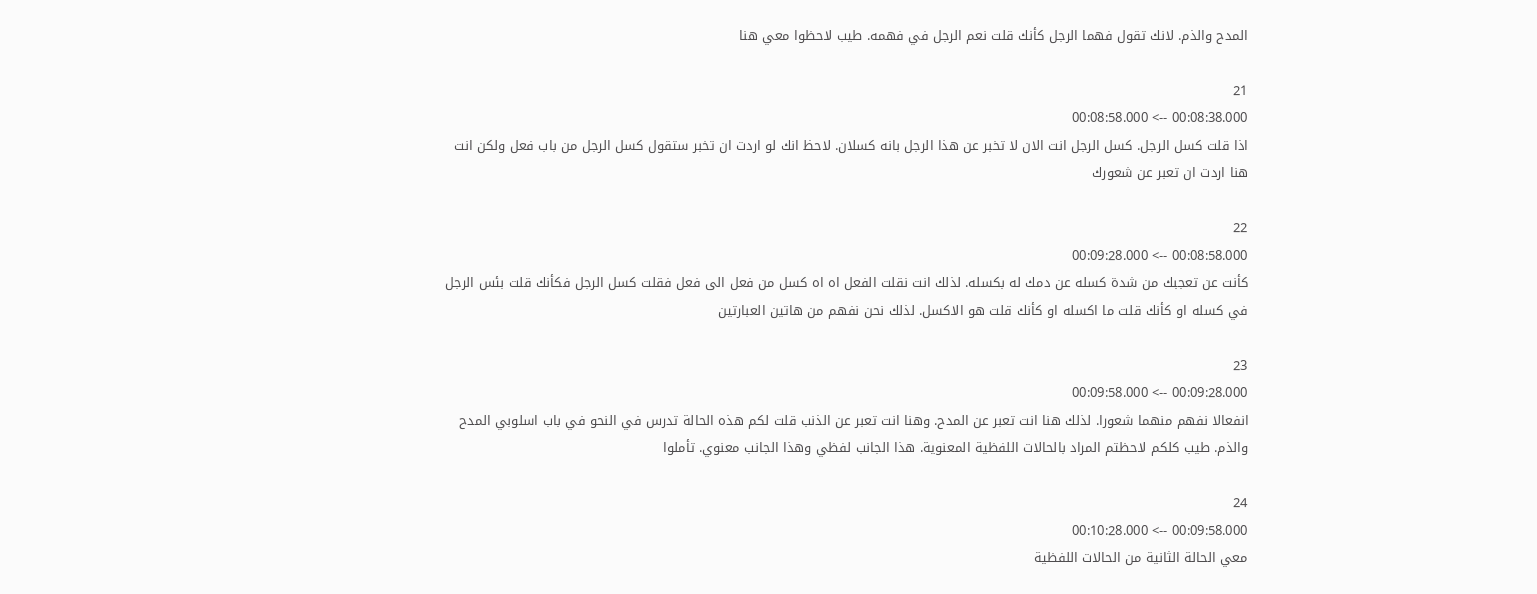المدح والذم. لانك تقول فهما الرجل كأنك قلت نعم الرجل في فهمه. طيب لاحظوا معي هنا

21
00:08:38.000 --> 00:08:58.000
اذا قلت كسل الرجل. كسل الرجل انت الان لا تخبر عن هذا الرجل بانه كسلان. لاحظ انك لو اردت ان تخبر ستقول كسل الرجل من باب فعل ولكن انت هنا اردت ان تعبر عن شعورك

22
00:08:58.000 --> 00:09:28.000
كأنت عن تعجبك من شدة كسله عن دمك له بكسله. لذلك انت نقلت الفعل اه اه كسل من فعل الى فعل فقلت كسل الرجل فكأنك قلت بئس الرجل في كسله او كأنك قلت ما اكسله او كأنك قلت هو الاكسل. لذلك نحن نفهم من هاتين العبارتين

23
00:09:28.000 --> 00:09:58.000
انفعالا نفهم منهما شعورا. لذلك هنا انت تعبر عن المدح. وهنا انت تعبر عن الذنب قلت لكم هذه الحالة تدرس في النحو في باب اسلوبي المدح والذم. طيب كلكم لاحظتم المراد بالحالات اللفظية المعنوية. هذا الجانب لفظي وهذا الجانب معنوي. تأملوا

24
00:09:58.000 --> 00:10:28.000
معي الحالة الثانية من الحالات اللفظية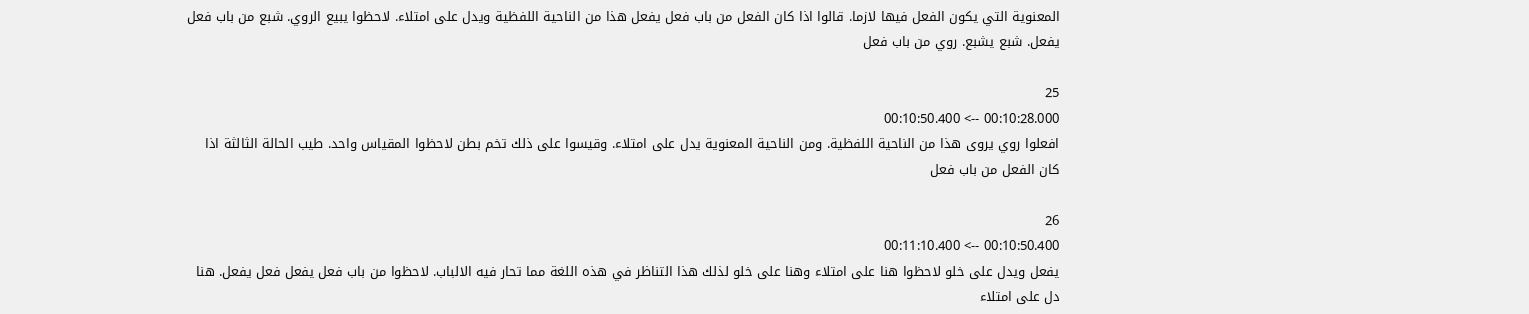المعنوية التي يكون الفعل فيها لازما. قالوا اذا كان الفعل من باب فعل يفعل هذا من الناحية اللفظية ويدل على امتلاء. لاحظوا يبيع الروي. شبع من باب فعل يفعل. شبع يشبع. روي من باب فعل

25
00:10:28.000 --> 00:10:50.400
افعلوا روي يروى هذا من الناحية اللفظية. ومن الناحية المعنوية يدل على امتلاء. وقيسوا على ذلك تخم بطن لاحظوا المقياس واحد. طيب الحالة الثالثة اذا كان الفعل من باب فعل

26
00:10:50.400 --> 00:11:10.400
يفعل ويدل على خلو لاحظوا هنا على امتلاء وهنا على خلو لذلك هذا التناظر في هذه اللغة مما تحار فيه الالباب. لاحظوا من باب فعل يفعل فعل يفعل. هنا دل على امتلاء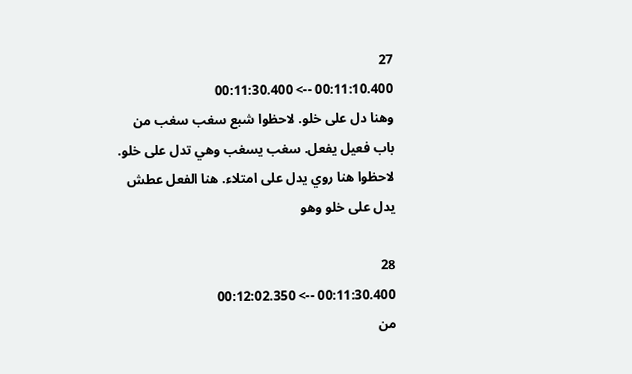27
00:11:10.400 --> 00:11:30.400
وهنا دل على خلو. لاحظوا شبع سغب سغب من باب فعيل يفعل. سغب يسغب وهي تدل على خلو. لاحظوا هنا روي يدل على امتلاء. هنا الفعل عطش يدل على خلو وهو

28
00:11:30.400 --> 00:12:02.350
من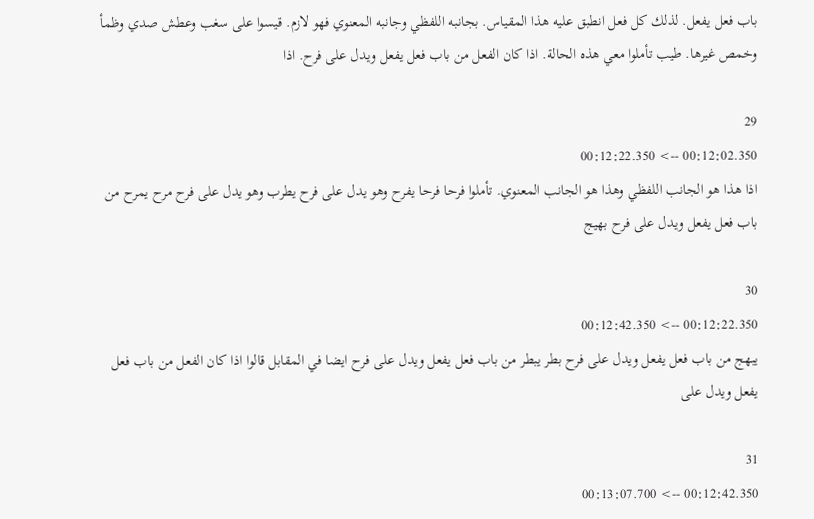باب فعل يفعل. لذلك كل فعل انطبق عليه هذا المقياس. بجانبه اللفظي وجانبه المعنوي فهو لازم. قيسوا على سغب وعطش صدي وظمأ وخمص غيرها. طيب تأملوا معي هذه الحالة. اذا كان الفعل من باب فعل يفعل ويدل على فرح. اذا

29
00:12:02.350 --> 00:12:22.350
اذا هذا هو الجانب اللفظي وهذا هو الجانب المعنوي. تأملوا فرحا فرحا يفرح وهو يدل على فرح يطرب وهو يدل على فرح مرح يمرح من باب فعل يفعل ويدل على فرح بهيج

30
00:12:22.350 --> 00:12:42.350
يبهج من باب فعل يفعل ويدل على فرح بطر يبطر من باب فعل يفعل ويدل على فرح ايضا في المقابل قالوا اذا كان الفعل من باب فعل يفعل ويدل على

31
00:12:42.350 --> 00:13:07.700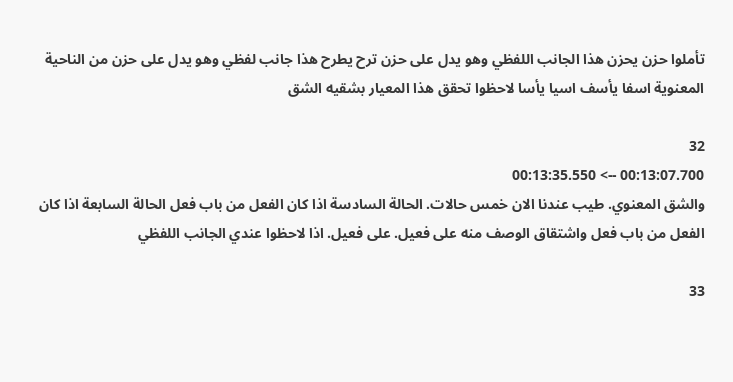تأملوا حزن يحزن هذا الجانب اللفظي وهو يدل على حزن ترح يطرح هذا جانب لفظي وهو يدل على حزن من الناحية المعنوية اسفا يأسف اسيا يأسا لاحظوا تحقق هذا المعيار بشقيه الشق

32
00:13:07.700 --> 00:13:35.550
والشق المعنوي. طيب عندنا الان خمس حالات. الحالة السادسة اذا كان الفعل من باب فعل الحالة السابعة اذا كان الفعل من باب فعل واشتقاق الوصف منه على فعيل. على فعيل. اذا لاحظوا عندي الجانب اللفظي

33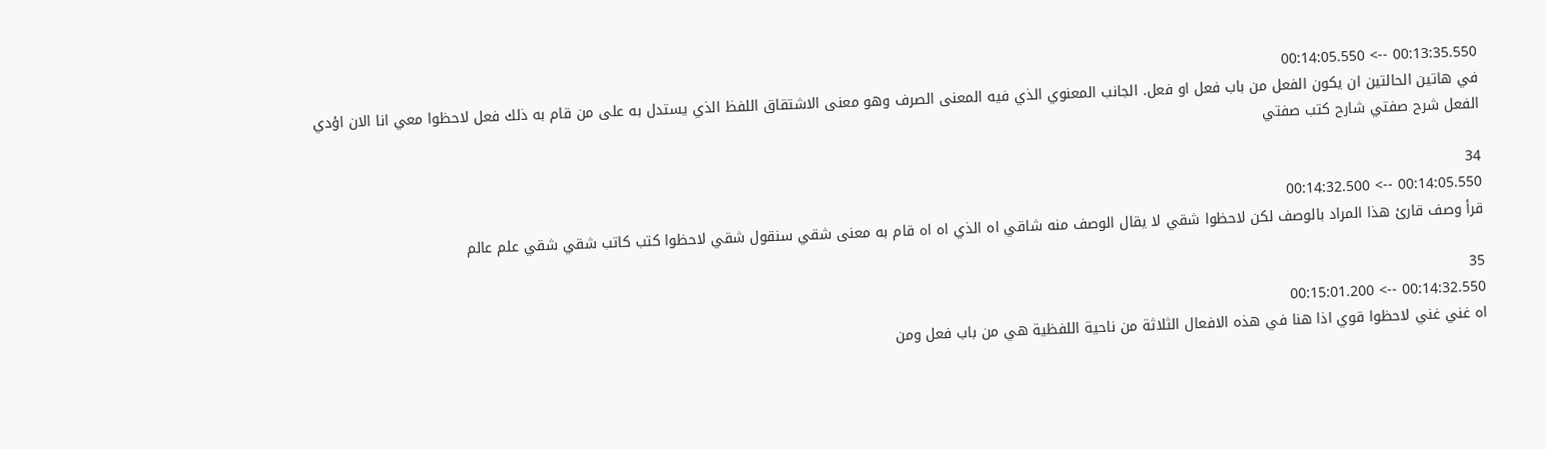00:13:35.550 --> 00:14:05.550
في هاتين الحالتين ان يكون الفعل من باب فعل او فعل. الجانب المعنوي الذي فيه المعنى الصرف وهو معنى الاشتقاق اللفظ الذي يستدل به على من قام به ذلك فعل لاحظوا معي انا الان اؤدي الفعل شرح صفتي شارح كتب صفتي

34
00:14:05.550 --> 00:14:32.500
قرأ وصف قارئ هذا المراد بالوصف لكن لاحظوا شقي لا يقال الوصف منه شاقي اه الذي اه اه قام به معنى شقي سنقول شقي لاحظوا كتب كاتب شقي شقي علم عالم

35
00:14:32.550 --> 00:15:01.200
اه غني غني لاحظوا قوي اذا هنا في هذه الافعال الثلاثة من ناحية اللفظية هي من باب فعل ومن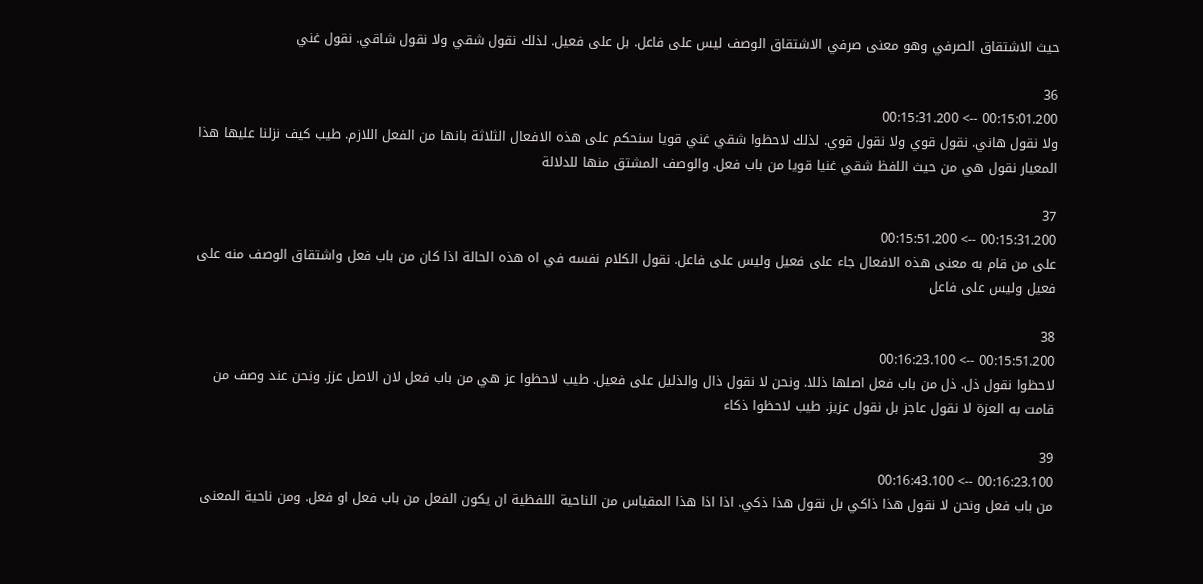حيث الاشتقاق الصرفي وهو معنى صرفي الاشتقاق الوصف ليس على فاعل. بل على فعيل. لذلك نقول شقي ولا نقول شاقي. نقول غني

36
00:15:01.200 --> 00:15:31.200
ولا نقول هاني. نقول قوي ولا نقول قوي. لذلك لاحظوا شقي غني قويا سنحكم على هذه الافعال الثلاثة بانها من الفعل اللازم. طيب كيف نزلنا عليها هذا المعيار نقول هي من حيث اللفظ شقي غنيا قويا من باب فعل. والوصف المشتق منها للدلالة

37
00:15:31.200 --> 00:15:51.200
على من قام به معنى هذه الافعال جاء على فعيل وليس على فاعل. نقول الكلام نفسه في اه هذه الحالة اذا كان من باب فعل واشتقاق الوصف منه على فعيل وليس على فاعل

38
00:15:51.200 --> 00:16:23.100
لاحظوا نقول ذل. ذل من باب فعل اصلها ذللا. ونحن لا نقول ذال والذليل على فعيل. طيب لاحظوا عز هي من باب فعل لان الاصل عزز. ونحن عند وصف من قامت به العزة لا نقول عاجز بل نقول عزيز. طيب لاحظوا ذكاء

39
00:16:23.100 --> 00:16:43.100
من باب فعل ونحن لا نقول هذا ذاكي بل نقول هذا ذكي. اذا اذا هذا المقياس من الناحية اللفظية ان يكون الفعل من باب فعل او فعل. ومن ناحية المعنى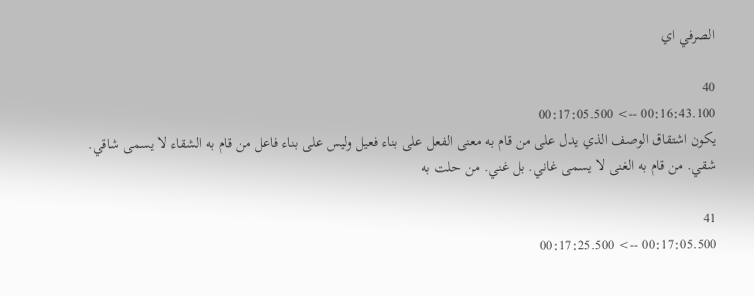الصرفي اي

40
00:16:43.100 --> 00:17:05.500
يكون اشتقاق الوصف الذي يدل على من قام به معنى الفعل على بناء فعيل وليس على بناء فاعل من قام به الشقاء لا يسمى شاقي. شقي. من قام به الغنى لا يسمى غاني. بل غني. من حلت به

41
00:17:05.500 --> 00:17:25.500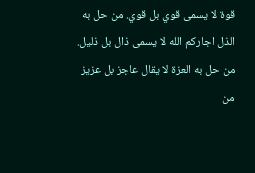قوة لا يسمى قوي بل قوي. من حل به الذل اجاركم الله لا يسمى ذال بل ذليل. من حل به العزة لا يقال عاجز بل عزيز من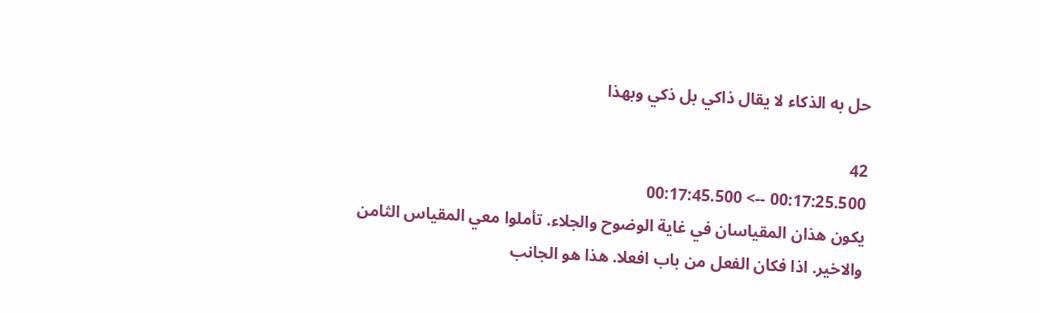حل به الذكاء لا يقال ذاكي بل ذكي وبهذا

42
00:17:25.500 --> 00:17:45.500
يكون هذان المقياسان في غاية الوضوح والجلاء. تأملوا معي المقياس الثامن والاخير. اذا فكان الفعل من باب افعلا. هذا هو الجانب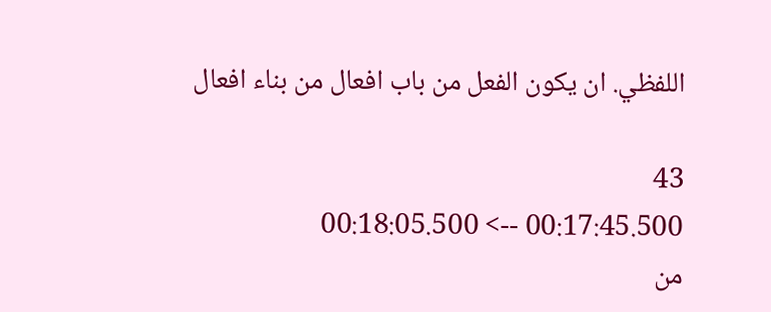اللفظي. ان يكون الفعل من باب افعال من بناء افعال

43
00:17:45.500 --> 00:18:05.500
من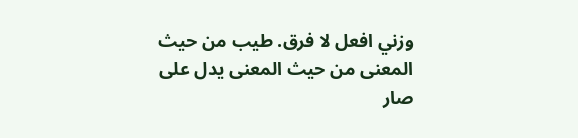وزني افعل لا فرق. طيب من حيث المعنى من حيث المعنى يدل على صار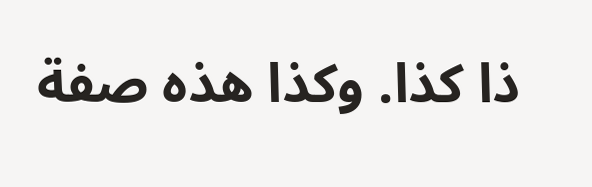ذا كذا. وكذا هذه صفة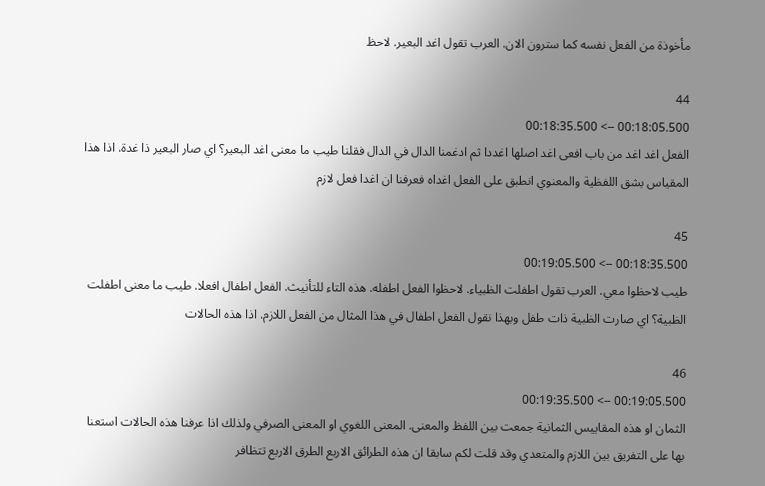مأخوذة من الفعل نفسه كما سترون الان. العرب تقول اغد البعير. لاحظ

44
00:18:05.500 --> 00:18:35.500
الفعل اغد اغد من باب افعى اغد اصلها اغددا ثم ادغمنا الدال في الدال فقلنا طيب ما معنى اغد البعير؟ اي صار البعير ذا غدة. اذا هذا المقياس بشق اللفظية والمعنوي انطبق على الفعل اغداه فعرفنا ان اغدا فعل لازم

45
00:18:35.500 --> 00:19:05.500
طيب لاحظوا معي. العرب تقول اطفلت الظبياء. لاحظوا الفعل اطفله. هذه التاء للتأنيث. الفعل اطفال افعلا. طيب ما معنى اطفلت الظبية؟ اي صارت الظبية ذات طفل وبهذا نقول الفعل اطفال في هذا المثال من الفعل اللازم. اذا هذه الحالات

46
00:19:05.500 --> 00:19:35.500
الثمان او هذه المقاييس الثمانية جمعت بين اللفظ والمعنى. المعنى اللغوي او المعنى الصرفي ولذلك اذا عرفنا هذه الحالات استعنا بها على التفريق بين اللازم والمتعدي وقد قلت لكم سابقا ان هذه الطرائق الاربع الطرق الاربع تتظافر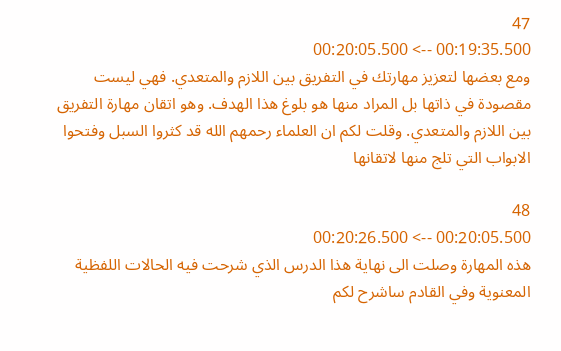47
00:19:35.500 --> 00:20:05.500
ومع بعضها لتعزيز مهارتك في التفريق بين اللازم والمتعدي. فهي ليست مقصودة في ذاتها بل المراد منها هو بلوغ هذا الهدف. وهو اتقان مهارة التفريق بين اللازم والمتعدي. وقلت لكم ان العلماء رحمهم الله قد كثروا السبل وفتحوا الابواب التي تلج منها لاتقانها

48
00:20:05.500 --> 00:20:26.500
هذه المهارة وصلت الى نهاية هذا الدرس الذي شرحت فيه الحالات اللفظية المعنوية وفي القادم ساشرح لكم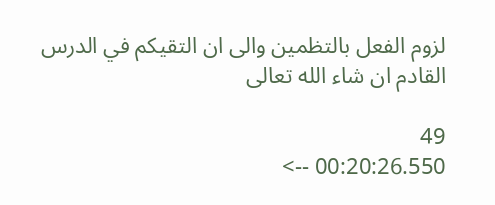لزوم الفعل بالتظمين والى ان التقيكم في الدرس القادم ان شاء الله تعالى

49
00:20:26.550 -->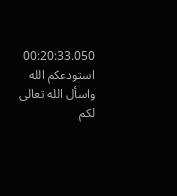00:20:33.050
استودعكم الله واسأل الله تعالى لكم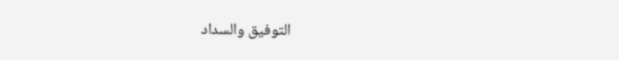التوفيق والسداد